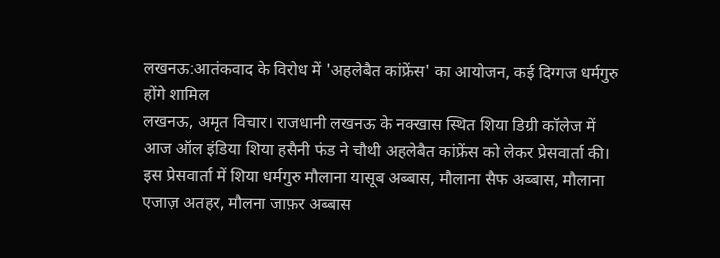लखनऊ:आतंकवाद के विरोध में 'अहलेबैत कांफ्रेंस' का आयोजन, कई दिग्गज धर्मगुरु होंगे शामिल
लखनऊ, अमृत विचार। राजधानी लखनऊ के नक्खास स्थित शिया डिग्री कॉलेज में आज ऑल इंडिया शिया हसैनी फंड ने चौथी अहलेबैत कांफ्रेंस को लेकर प्रेसवार्ता की। इस प्रेसवार्ता में शिया धर्मगुरु मौलाना यासूब अब्बास, मौलाना सैफ अब्बास, मौलाना एजाज़ अतहर, मौलना जाफ़र अब्बास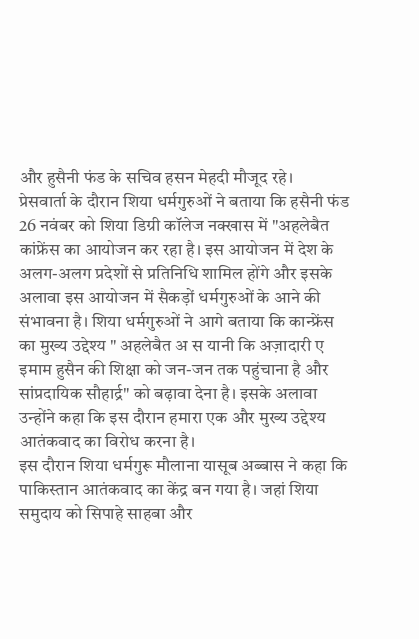और हुसैनी फंड के सचिव हसन मेहदी मौजूद रहे।
प्रेसवार्ता के दौरान शिया धर्मगुरुओं ने बताया कि हसैनी फंड 26 नवंबर को शिया डिग्री कॉलेज नक्खास में "अहलेबैत कांफ्रेंस का आयोजन कर रहा है। इस आयोजन में देश के अलग-अलग प्रदेशों से प्रतिनिधि शामिल होंगे और इसके अलावा इस आयोजन में सैकड़ों धर्मगुरुओं के आने की संभावना है। शिया धर्मगुरुओं ने आगे बताया कि कान्फ्रेंस का मुख्य उद्देश्य " अहलेबैत अ स यानी कि अज़ादारी ए इमाम हुसैन की शिक्षा को जन-जन तक पहुंचाना है और सांप्रदायिक सौहार्द्र" को बढ़ावा देना है। इसके अलावा उन्होंने कहा कि इस दौरान हमारा एक और मुख्य उद्देश्य आतंकवाद का विरोध करना है।
इस दौरान शिया धर्मगुरू मौलाना यासूब अब्बास ने कहा कि पाकिस्तान आतंकवाद का केंद्र बन गया है। जहां शिया समुदाय को सिपाहे साहबा और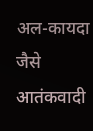अल-कायदा जैसे आतंकवादी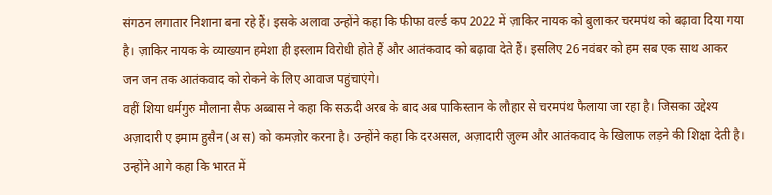संगठन लगातार निशाना बना रहे हैं। इसके अलावा उन्होंने कहा कि फीफा वर्ल्ड कप 2022 में ज़ाकिर नायक को बुलाकर चरमपंथ को बढ़ावा दिया गया है। ज़ाकिर नायक के व्याख्यान हमेशा ही इस्लाम विरोधी होते हैं और आतंकवाद को बढ़ावा देते हैं। इसलिए 26 नवंबर को हम सब एक साथ आकर जन जन तक आतंकवाद को रोकने के लिए आवाज पहुंचाएंगे।
वहीं शिया धर्मगुरु मौलाना सैफ अब्बास ने कहा कि सऊदी अरब के बाद अब पाकिस्तान के लौहार से चरमपंथ फैलाया जा रहा है। जिसका उद्देश्य अज़ादारी ए इमाम हुसैन (अ स) को कमज़ोर करना है। उन्होंने कहा कि दरअसल, अज़ादारी ज़ुल्म और आतंकवाद के खिलाफ लड़ने की शिक्षा देती है। उन्होंने आगे कहा कि भारत में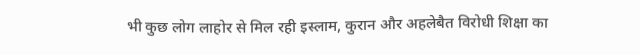भी कुछ लोग लाहोर से मिल रही इस्लाम, कुरान और अहलेबैत विरोधी शिक्षा का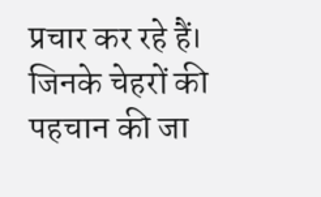प्रचार कर रहे हैं। जिनके चेहरों की पहचान की जा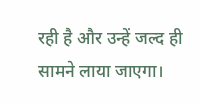रही है और उन्हें जल्द ही सामने लाया जाएगा।